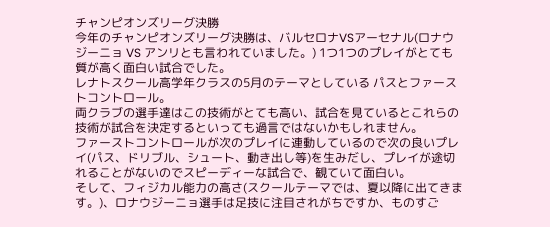チャンピオンズリーグ決勝
今年のチャンピオンズリーグ決勝は、バルセロナVSアーセナル(ロナウジーニョ VS アンリとも言われていました。) 1つ1つのプレイがとても質が高く面白い試合でした。
レナトスクール高学年クラスの5月のテーマとしている パスとファーストコントロール。
両クラブの選手達はこの技術がとても高い、試合を見ているとこれらの技術が試合を決定するといっても過言ではないかもしれません。
ファーストコントロールが次のプレイに連動しているので次の良いプレイ(パス、ドリブル、シュート、動き出し等)を生みだし、プレイが途切れることがないのでスピーディーな試合で、観ていて面白い。
そして、フィジカル能力の高さ(スクールテーマでは、夏以降に出てきます。)、ロナウジーニョ選手は足技に注目されがちですか、ものすご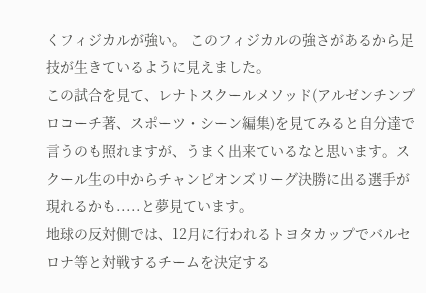くフィジカルが強い。 このフィジカルの強さがあるから足技が生きているように見えました。
この試合を見て、レナトスクールメソッド(アルゼンチンプロコーチ著、スポーツ・シーン編集)を見てみると自分達で言うのも照れますが、うまく出来ているなと思います。スクール生の中からチャンピオンズリーグ決勝に出る選手が現れるかも.....と夢見ています。
地球の反対側では、12月に行われるトヨタカップでバルセロナ等と対戦するチームを決定する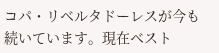コパ・リベルタドーレスが今も続いています。現在ベスト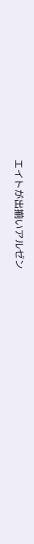エイトが出揃いアルゼン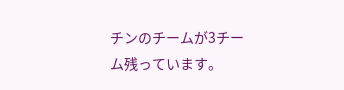チンのチームが3チーム残っています。